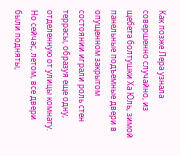Как позже Лера узнала совершенно случайно, из щебета болтушки Ха Юль, зимой панельные подъемные двери в опущенном закрытом состоянии играли роль стен террасы, образуя еще одну, отделенную от улицы комнату. Но сейчас, летом, все двери были подняты,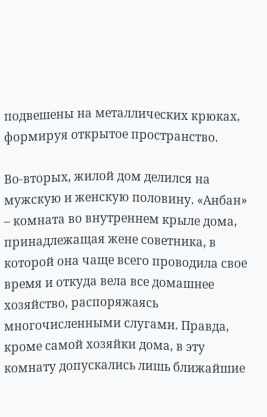подвешены на металлических крюках, формируя открытое пространство.

Во-вторых, жилой дом делился на мужскую и женскую половину. «Анбан» – комната во внутреннем крыле дома, принадлежащая жене советника, в которой она чаще всего проводила свое время и откуда вела все домашнее хозяйство, распоряжаясь многочисленными слугами. Правда, кроме самой хозяйки дома, в эту комнату допускались лишь ближайшие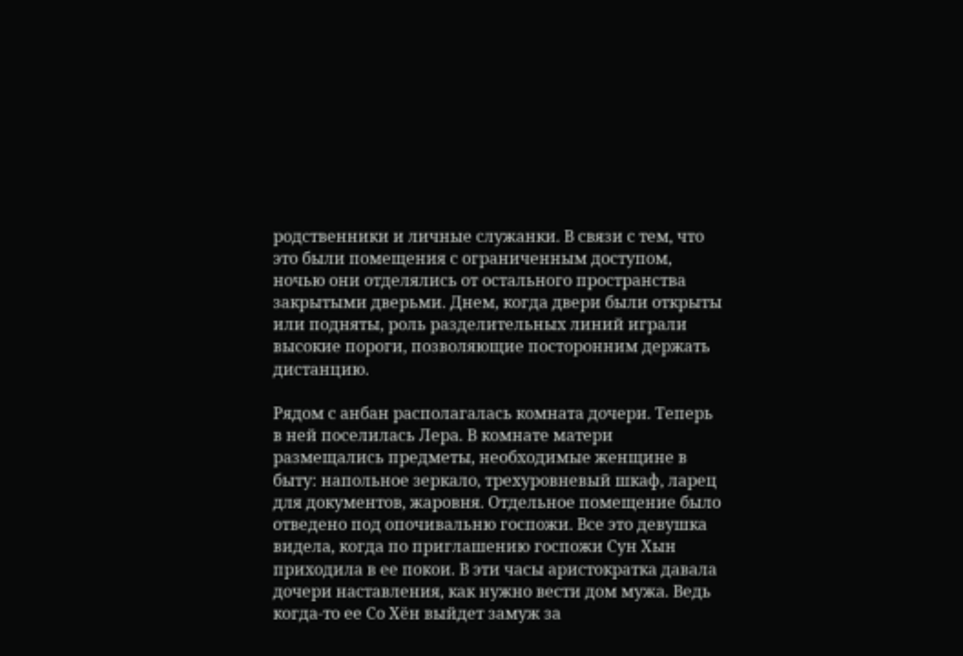родственники и личные служанки. В связи с тем, что это были помещения с ограниченным доступом, ночью они отделялись от остального пространства закрытыми дверьми. Днем, когда двери были открыты или подняты, роль разделительных линий играли высокие пороги, позволяющие посторонним держать дистанцию.

Рядом с анбан располагалась комната дочери. Теперь в ней поселилась Лера. В комнате матери размещались предметы, необходимые женщине в быту: напольное зеркало, трехуровневый шкаф, ларец для документов, жаровня. Отдельное помещение было отведено под опочивальню госпожи. Все это девушка видела, когда по приглашению госпожи Сун Хын приходила в ее покои. В эти часы аристократка давала дочери наставления, как нужно вести дом мужа. Ведь когда-то ее Со Хён выйдет замуж за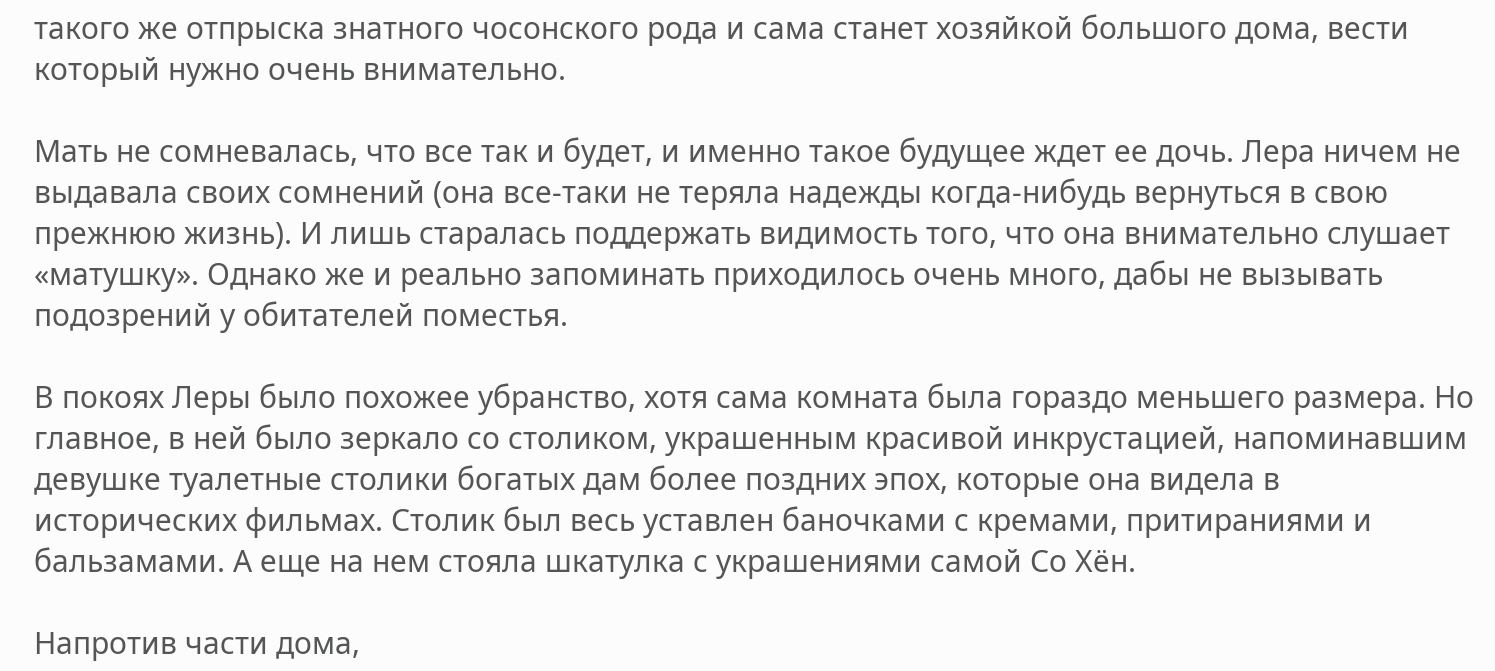такого же отпрыска знатного чосонского рода и сама станет хозяйкой большого дома, вести который нужно очень внимательно.

Мать не сомневалась, что все так и будет, и именно такое будущее ждет ее дочь. Лера ничем не выдавала своих сомнений (она все-таки не теряла надежды когда-нибудь вернуться в свою прежнюю жизнь). И лишь старалась поддержать видимость того, что она внимательно слушает «матушку». Однако же и реально запоминать приходилось очень много, дабы не вызывать подозрений у обитателей поместья.

В покоях Леры было похожее убранство, хотя сама комната была гораздо меньшего размера. Но главное, в ней было зеркало со столиком, украшенным красивой инкрустацией, напоминавшим девушке туалетные столики богатых дам более поздних эпох, которые она видела в исторических фильмах. Столик был весь уставлен баночками с кремами, притираниями и бальзамами. А еще на нем стояла шкатулка с украшениями самой Со Хён.

Напротив части дома,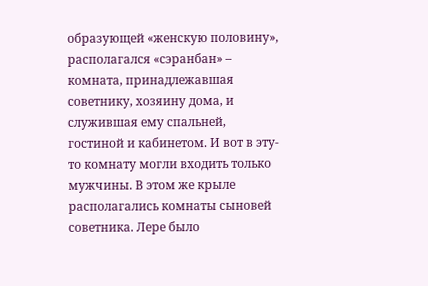образующей «женскую половину», располагался «сэранбан» – комната, принадлежавшая советнику, хозяину дома, и служившая ему спальней, гостиной и кабинетом. И вот в эту-то комнату могли входить только мужчины. В этом же крыле располагались комнаты сыновей советника. Лере было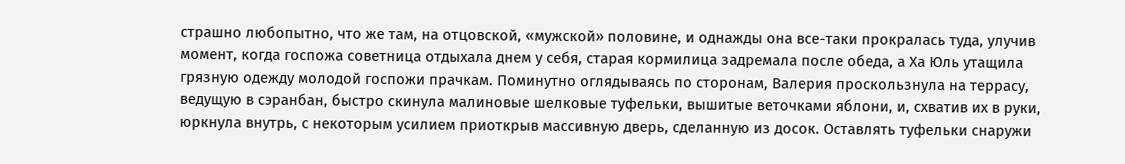страшно любопытно, что же там, на отцовской, «мужской» половине, и однажды она все-таки прокралась туда, улучив момент, когда госпожа советница отдыхала днем у себя, старая кормилица задремала после обеда, а Ха Юль утащила грязную одежду молодой госпожи прачкам. Поминутно оглядываясь по сторонам, Валерия проскользнула на террасу, ведущую в сэранбан, быстро скинула малиновые шелковые туфельки, вышитые веточками яблони, и, схватив их в руки, юркнула внутрь, с некоторым усилием приоткрыв массивную дверь, сделанную из досок. Оставлять туфельки снаружи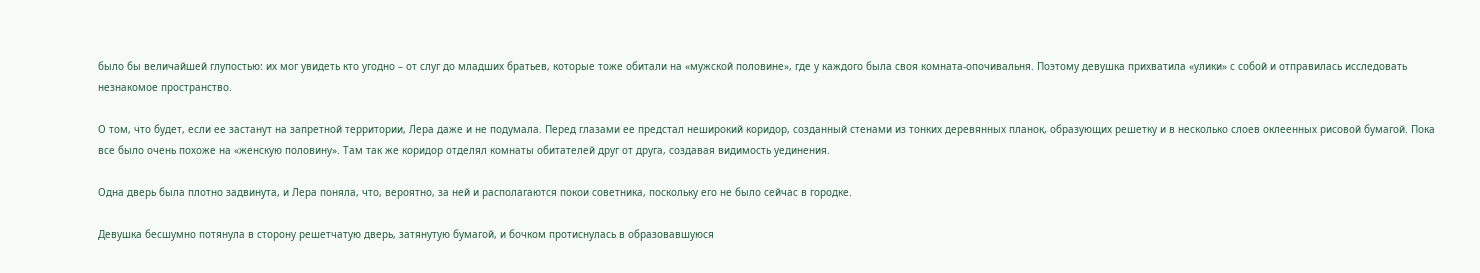было бы величайшей глупостью: их мог увидеть кто угодно – от слуг до младших братьев, которые тоже обитали на «мужской половине», где у каждого была своя комната-опочивальня. Поэтому девушка прихватила «улики» с собой и отправилась исследовать незнакомое пространство.

О том, что будет, если ее застанут на запретной территории, Лера даже и не подумала. Перед глазами ее предстал неширокий коридор, созданный стенами из тонких деревянных планок, образующих решетку и в несколько слоев оклеенных рисовой бумагой. Пока все было очень похоже на «женскую половину». Там так же коридор отделял комнаты обитателей друг от друга, создавая видимость уединения.

Одна дверь была плотно задвинута, и Лера поняла, что, вероятно, за ней и располагаются покои советника, поскольку его не было сейчас в городке.

Девушка бесшумно потянула в сторону решетчатую дверь, затянутую бумагой, и бочком протиснулась в образовавшуюся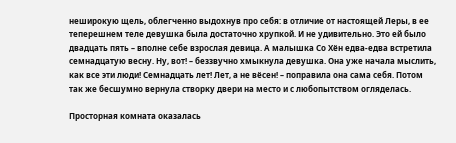неширокую щель, облегченно выдохнув про себя: в отличие от настоящей Леры, в ее теперешнем теле девушка была достаточно хрупкой. И не удивительно. Это ей было двадцать пять – вполне себе взрослая девица. А малышка Со Хён едва-едва встретила семнадцатую весну. Ну, вот! – беззвучно хмыкнула девушка. Она уже начала мыслить, как все эти люди! Семнадцать лет! Лет, а не вёсен! – поправила она сама себя. Потом так же бесшумно вернула створку двери на место и с любопытством огляделась.

Просторная комната оказалась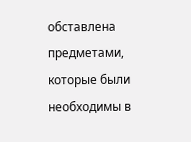обставлена предметами, которые были необходимы в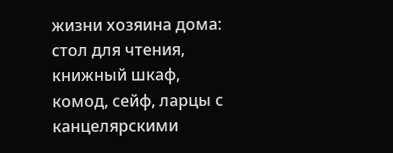жизни хозяина дома: стол для чтения, книжный шкаф, комод, сейф, ларцы с канцелярскими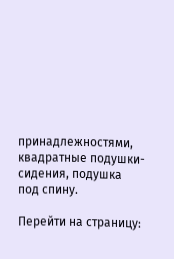принадлежностями, квадратные подушки-сидения, подушка под спину.

Перейти на страницу: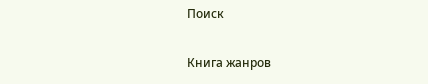Поиск

Книга жанров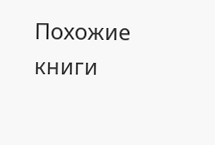Похожие книги